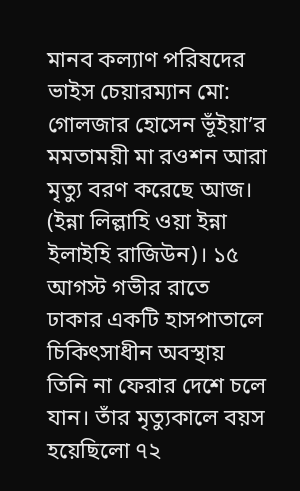মানব কল্যাণ পরিষদের ভাইস চেয়ারম্যান মো: গোলজার হোসেন ভূঁইয়া’র মমতাময়ী মা রওশন আরা মৃত্যু বরণ করেছে আজ। (ইন্না লিল্লাহি ওয়া ইন্না ইলাইহি রাজিউন)। ১৫ আগস্ট গভীর রাতে ঢাকার একটি হাসপাতালে চিকিৎসাধীন অবস্থায় তিনি না ফেরার দেশে চলে যান। তাঁর মৃত্যুকালে বয়স হয়েছিলো ৭২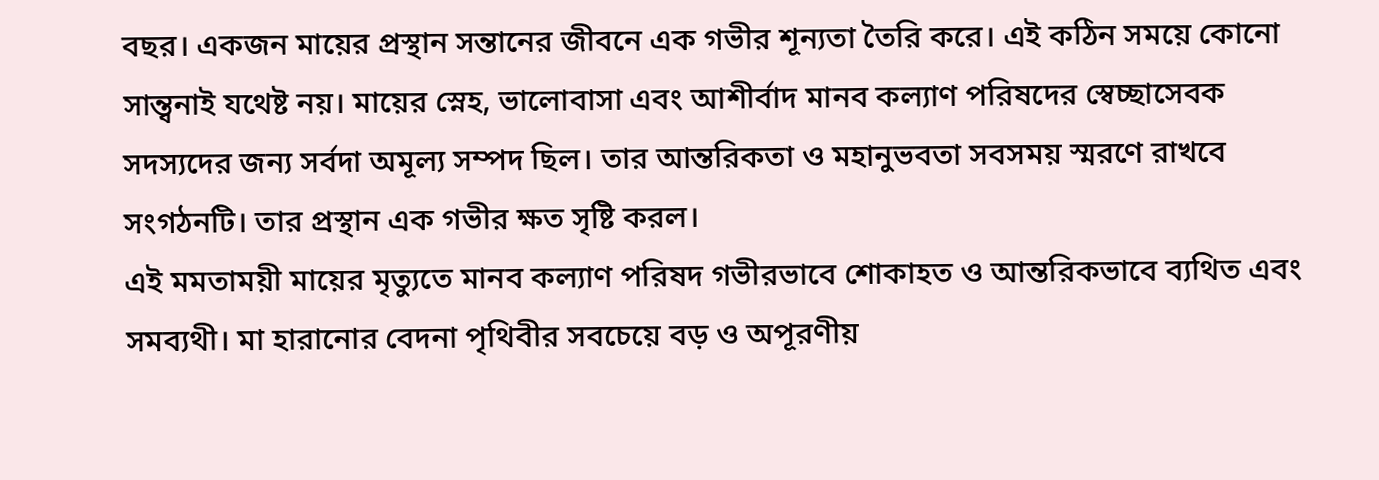বছর। একজন মায়ের প্রস্থান সন্তানের জীবনে এক গভীর শূন্যতা তৈরি করে। এই কঠিন সময়ে কোনো সান্ত্বনাই যথেষ্ট নয়। মায়ের স্নেহ, ভালোবাসা এবং আশীর্বাদ মানব কল্যাণ পরিষদের স্বেচ্ছাসেবক সদস্যদের জন্য সর্বদা অমূল্য সম্পদ ছিল। তার আন্তরিকতা ও মহানুভবতা সবসময় স্মরণে রাখবে সংগঠনটি। তার প্রস্থান এক গভীর ক্ষত সৃষ্টি করল।
এই মমতাময়ী মায়ের মৃত্যুতে মানব কল্যাণ পরিষদ গভীরভাবে শোকাহত ও আন্তরিকভাবে ব্যথিত এবং সমব্যথী। মা হারানোর বেদনা পৃথিবীর সবচেয়ে বড় ও অপূরণীয়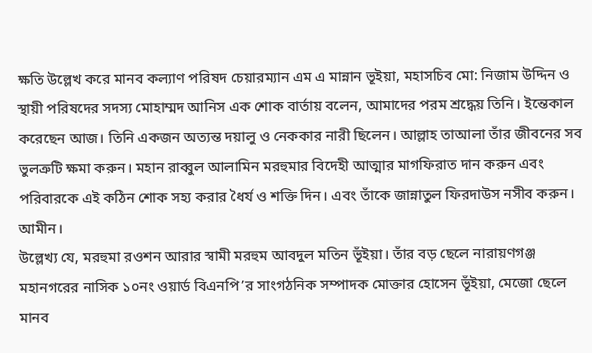ক্ষতি উল্লেখ করে মানব কল্যাণ পরিষদ চেয়ারম্যান এম এ মান্নান ভূইয়া, মহাসচিব মো: নিজাম উদ্দিন ও স্থায়ী পরিষদের সদস্য মোহাম্মদ আনিস এক শোক বার্তায় বলেন, আমাদের পরম শ্রদ্ধেয় তিনি। ইন্তেকাল করেছেন আজ। তিনি একজন অত্যন্ত দয়ালু ও নেককার নারী ছিলেন। আল্লাহ তাআলা তাঁর জীবনের সব ভুলত্রুটি ক্ষমা করুন। মহান রাব্বুল আলামিন মরহুমার বিদেহী আত্মার মাগফিরাত দান করুন এবং পরিবারকে এই কঠিন শোক সহ্য করার ধৈর্য ও শক্তি দিন। এবং তাঁকে জান্নাতুল ফিরদাউস নসীব করুন। আমীন।
উল্লেখ্য যে, মরহুমা রওশন আরার স্বামী মরহুম আবদুল মতিন ভূঁইয়া। তাঁর বড় ছেলে নারায়ণগঞ্জ মহানগরের নাসিক ১০নং ওয়ার্ড বিএনপি’র সাংগঠনিক সম্পাদক মোক্তার হোসেন ভূঁইয়া, মেজো ছেলে মানব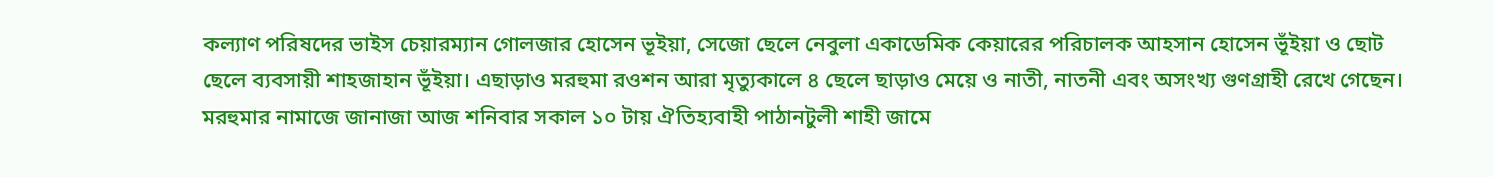কল্যাণ পরিষদের ভাইস চেয়ারম্যান গোলজার হোসেন ভূইয়া, সেজো ছেলে নেবুলা একাডেমিক কেয়ারের পরিচালক আহসান হোসেন ভূঁইয়া ও ছোট ছেলে ব্যবসায়ী শাহজাহান ভূঁইয়া। এছাড়াও মরহুমা রওশন আরা মৃত্যুকালে ৪ ছেলে ছাড়াও মেয়ে ও নাতী, নাতনী এবং অসংখ্য গুণগ্রাহী রেখে গেছেন।
মরহুমার নামাজে জানাজা আজ শনিবার সকাল ১০ টায় ঐতিহ্যবাহী পাঠানটুলী শাহী জামে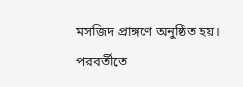মসজিদ প্রাঙ্গণে অনুষ্ঠিত হয়। পরবর্তীতে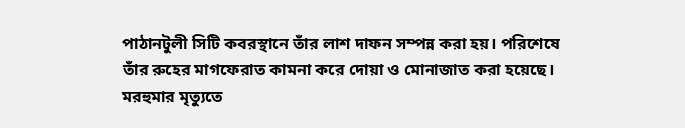পাঠানটুলী সিটি কবরস্থানে তাঁর লাশ দাফন সম্পন্ন করা হয়। পরিশেষে তাঁর রুহের মাগফেরাত কামনা করে দোয়া ও মোনাজাত করা হয়েছে। মরহুমার মৃত্যুতে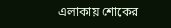এলাকায় শোকের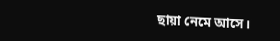ছায়া নেমে আসে।